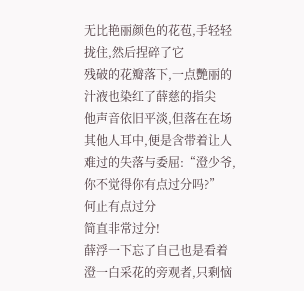无比艳丽颜色的花苞,手轻轻拢住,然后捏碎了它
残破的花瓣落下,一点艷丽的汁液也染红了薛慈的指尖
他声音依旧平淡,但落在在场其他人耳中,便是含带着让人难过的失落与委屈:“澄少爷,你不觉得你有点过分吗?”
何止有点过分
简直非常过分!
薛浮一下忘了自己也是看着澄一白采花的旁观者,只剩恼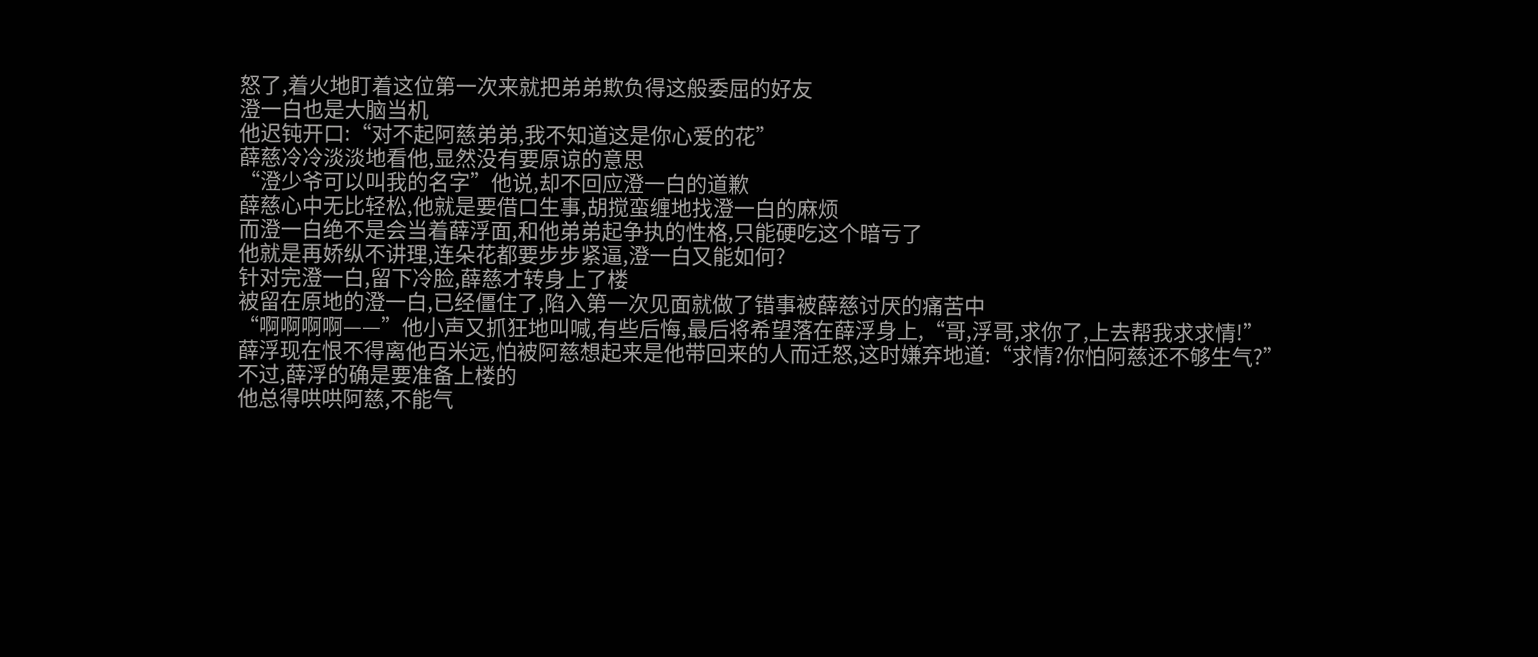怒了,着火地盯着这位第一次来就把弟弟欺负得这般委屈的好友
澄一白也是大脑当机
他迟钝开口:“对不起阿慈弟弟,我不知道这是你心爱的花”
薛慈冷冷淡淡地看他,显然没有要原谅的意思
“澄少爷可以叫我的名字”他说,却不回应澄一白的道歉
薛慈心中无比轻松,他就是要借口生事,胡搅蛮缠地找澄一白的麻烦
而澄一白绝不是会当着薛浮面,和他弟弟起争执的性格,只能硬吃这个暗亏了
他就是再娇纵不讲理,连朵花都要步步紧逼,澄一白又能如何?
针对完澄一白,留下冷脸,薛慈才转身上了楼
被留在原地的澄一白,已经僵住了,陷入第一次见面就做了错事被薛慈讨厌的痛苦中
“啊啊啊啊——”他小声又抓狂地叫喊,有些后悔,最后将希望落在薛浮身上,“哥,浮哥,求你了,上去帮我求求情!”
薛浮现在恨不得离他百米远,怕被阿慈想起来是他带回来的人而迁怒,这时嫌弃地道:“求情?你怕阿慈还不够生气?”
不过,薛浮的确是要准备上楼的
他总得哄哄阿慈,不能气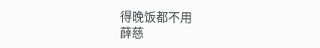得晚饭都不用
薛慈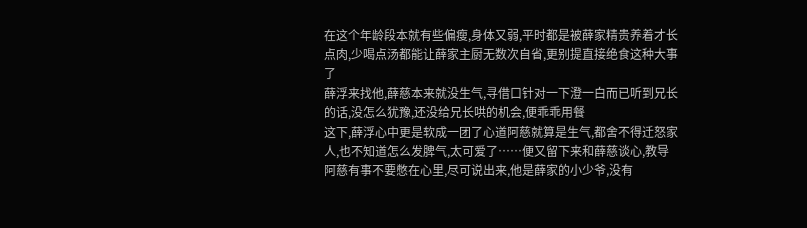在这个年龄段本就有些偏瘦,身体又弱,平时都是被薛家精贵养着才长点肉,少喝点汤都能让薛家主厨无数次自省,更别提直接绝食这种大事了
薛浮来找他,薛慈本来就没生气,寻借口针对一下澄一白而已听到兄长的话,没怎么犹豫,还没给兄长哄的机会,便乖乖用餐
这下,薛浮心中更是软成一团了心道阿慈就算是生气,都舍不得迁怒家人,也不知道怎么发脾气,太可爱了……便又留下来和薛慈谈心,教导阿慈有事不要憋在心里,尽可说出来,他是薛家的小少爷,没有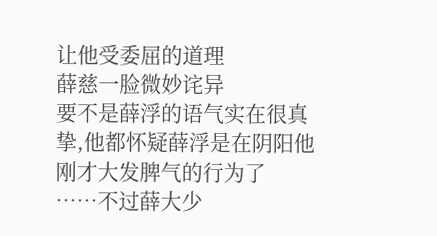让他受委屈的道理
薛慈一脸微妙诧异
要不是薛浮的语气实在很真挚,他都怀疑薛浮是在阴阳他刚才大发脾气的行为了
……不过薛大少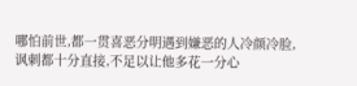哪怕前世,都一贯喜恶分明遇到嫌恶的人冷颜冷脸,讽刺都十分直接,不足以让他多花一分心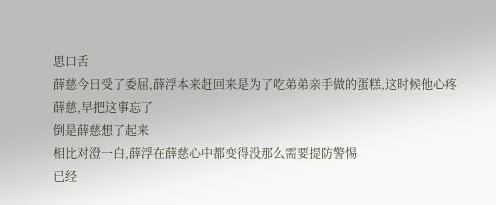思口舌
薛慈今日受了委屈,薛浮本来赶回来是为了吃弟弟亲手做的蛋糕,这时候他心疼薛慈,早把这事忘了
倒是薛慈想了起来
相比对澄一白,薛浮在薛慈心中都变得没那么需要提防警惕
已经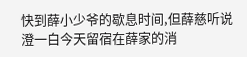快到薛小少爷的歇息时间,但薛慈听说澄一白今天留宿在薛家的消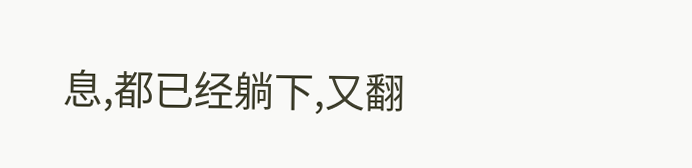息,都已经躺下,又翻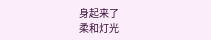身起来了
柔和灯光